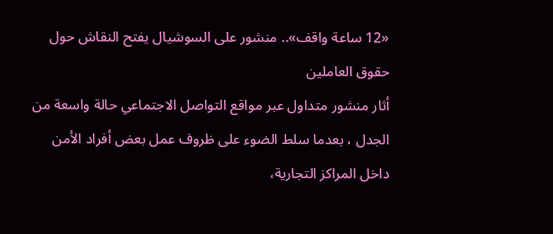«12 ساعة واقف».. منشور على السوشيال يفتح النقاش حول حقوق العاملين
أثار منشور متداول عبر مواقع التواصل الاجتماعي حالة واسعة من الجدل ، بعدما سلط الضوء على ظروف عمل بعض أفراد الأمن داخل المراكز التجارية،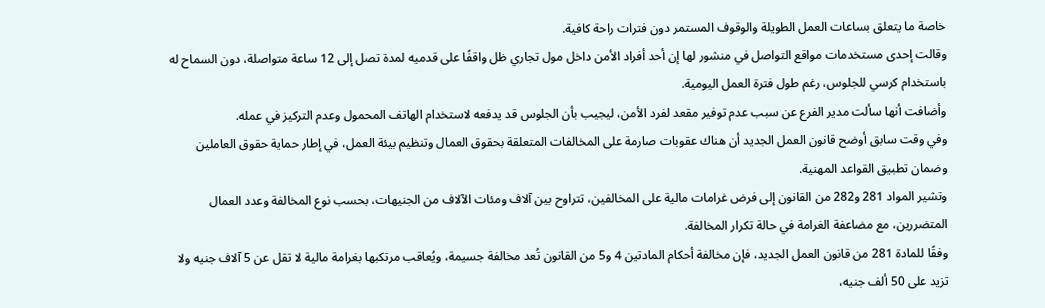خاصة ما يتعلق بساعات العمل الطويلة والوقوف المستمر دون فترات راحة كافية.
وقالت إحدى مستخدمات مواقع التواصل في منشور لها إن أحد أفراد الأمن داخل مول تجاري ظل واقفًا على قدميه لمدة تصل إلى 12 ساعة متواصلة، دون السماح له باستخدام كرسي للجلوس، رغم طول فترة العمل اليومية.
وأضافت أنها سألت مدير الفرع عن سبب عدم توفير مقعد لفرد الأمن، ليجيب بأن الجلوس قد يدفعه لاستخدام الهاتف المحمول وعدم التركيز في عمله.
وفي وقت سابق أوضح قانون العمل الجديد أن هناك عقوبات صارمة على المخالفات المتعلقة بحقوق العمال وتنظيم بيئة العمل، في إطار حماية حقوق العاملين وضمان تطبيق القواعد المهنية.
وتشير المواد 281 و282 من القانون إلى فرض غرامات مالية على المخالفين، تتراوح بين آلاف ومئات الآلاف من الجنيهات، بحسب نوع المخالفة وعدد العمال المتضررين، مع مضاعفة الغرامة في حالة تكرار المخالفة.
وفقًا للمادة 281 من قانون العمل الجديد، فإن مخالفة أحكام المادتين 4 و5 من القانون تُعد مخالفة جسيمة، ويُعاقب مرتكبها بغرامة مالية لا تقل عن 5 آلاف جنيه ولا تزيد على 50 ألف جنيه،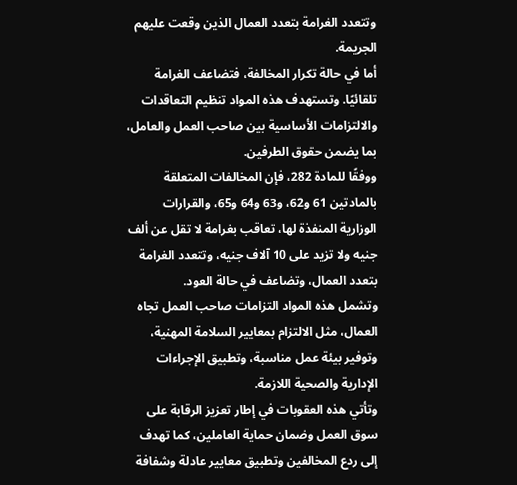وتتعدد الغرامة بتعدد العمال الذين وقعت عليهم الجريمة.
أما في حالة تكرار المخالفة، فتضاعف الغرامة تلقائيًا. وتستهدف هذه المواد تنظيم التعاقدات والالتزامات الأساسية بين صاحب العمل والعامل، بما يضمن حقوق الطرفين.
ووفقًا للمادة 282، فإن المخالفات المتعلقة بالمادتين 61 و62، و63 و64 و65، والقرارات الوزارية المنفذة لها، تعاقب بغرامة لا تقل عن ألف جنيه ولا تزيد على 10 آلاف جنيه، وتتعدد الغرامة بتعدد العمال، وتضاعف في حالة العود.
وتشمل هذه المواد التزامات صاحب العمل تجاه العمال، مثل الالتزام بمعايير السلامة المهنية، وتوفير بيئة عمل مناسبة، وتطبيق الإجراءات الإدارية والصحية اللازمة.
وتأتي هذه العقوبات في إطار تعزيز الرقابة على سوق العمل وضمان حماية العاملين، كما تهدف إلى ردع المخالفين وتطبيق معايير عادلة وشفافة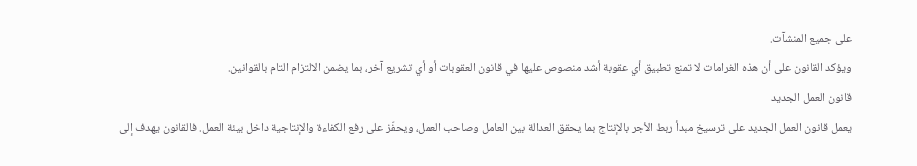على جميع المنشآت.
ويؤكد القانون على أن هذه الغرامات لا تمنع تطبيق أي عقوبة أشد منصوص عليها في قانون العقوبات أو أي تشريع آخر، بما يضمن الالتزام التام بالقوانين.
قانون العمل الجديد
يعمل قانون العمل الجديد على ترسيخ مبدأ ربط الأجر بالإنتاج بما يحقق العدالة بين العامل وصاحب العمل، ويحفّز على رفع الكفاءة والإنتاجية داخل بيئة العمل. فالقانون يهدف إلى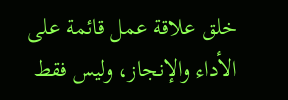خلق علاقة عمل قائمة على الأداء والإنجاز، وليس فقط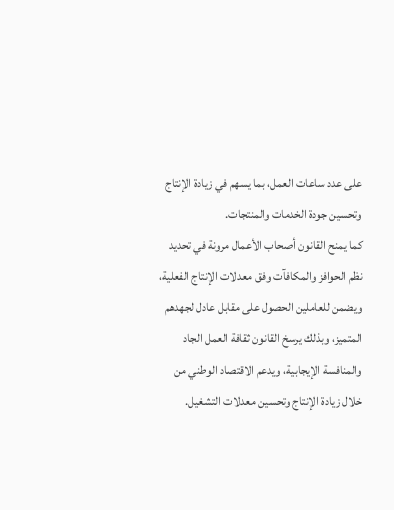على عدد ساعات العمل، بما يسهم في زيادة الإنتاج وتحسين جودة الخدمات والمنتجات.
كما يمنح القانون أصحاب الأعمال مرونة في تحديد نظم الحوافز والمكافآت وفق معدلات الإنتاج الفعلية، ويضمن للعاملين الحصول على مقابل عادل لجهدهم المتميز، وبذلك يرسخ القانون ثقافة العمل الجاد والمنافسة الإيجابية، ويدعم الاقتصاد الوطني من خلال زيادة الإنتاج وتحسين معدلات التشغيل.